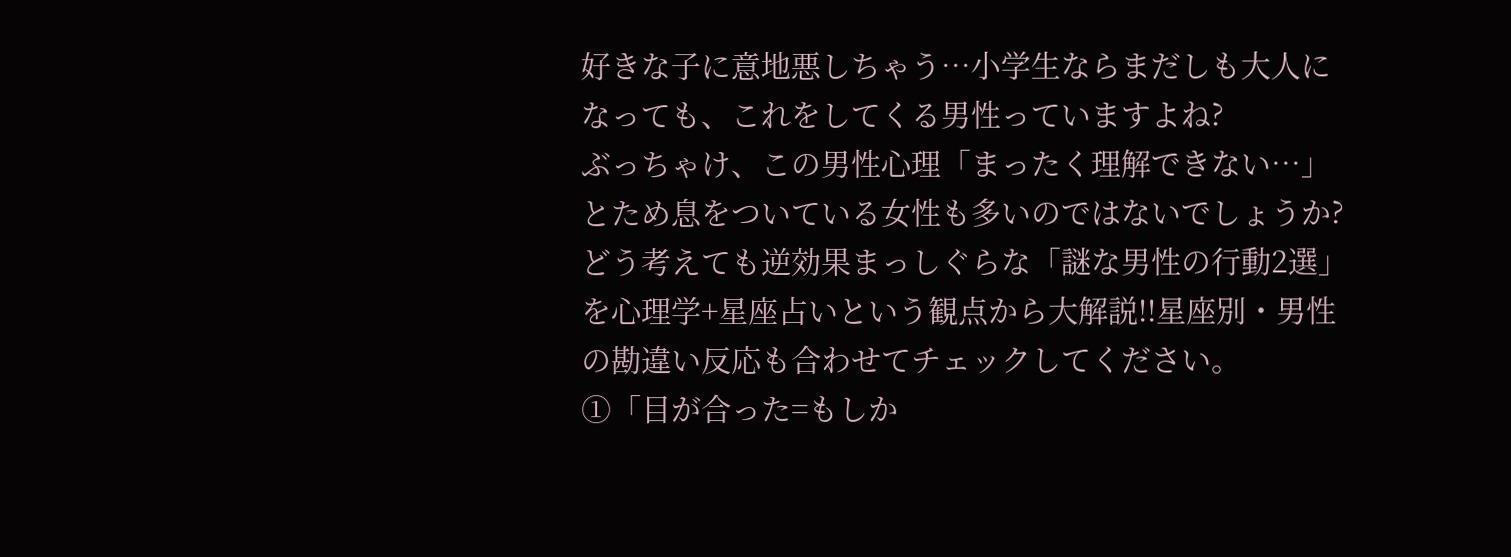好きな子に意地悪しちゃう…小学生ならまだしも大人になっても、これをしてくる男性っていますよね?
ぶっちゃけ、この男性心理「まったく理解できない…」とため息をついている女性も多いのではないでしょうか?
どう考えても逆効果まっしぐらな「謎な男性の行動2選」を心理学+星座占いという観点から大解説!!星座別・男性の勘違い反応も合わせてチェックしてください。
①「目が合った=もしか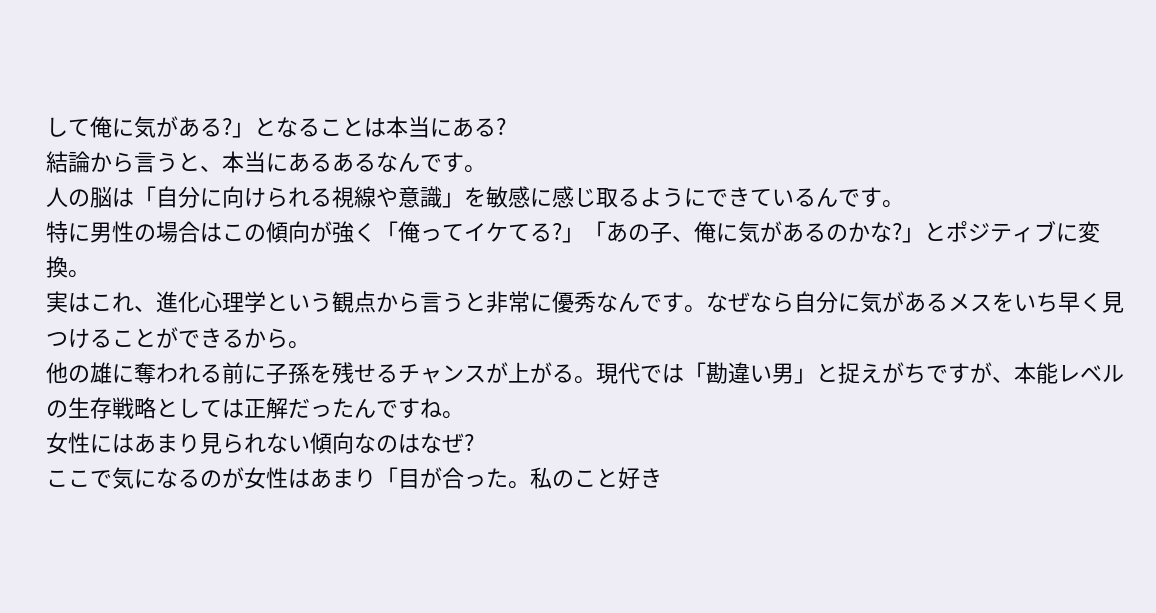して俺に気がある?」となることは本当にある?
結論から言うと、本当にあるあるなんです。
人の脳は「自分に向けられる視線や意識」を敏感に感じ取るようにできているんです。
特に男性の場合はこの傾向が強く「俺ってイケてる?」「あの子、俺に気があるのかな?」とポジティブに変換。
実はこれ、進化心理学という観点から言うと非常に優秀なんです。なぜなら自分に気があるメスをいち早く見つけることができるから。
他の雄に奪われる前に子孫を残せるチャンスが上がる。現代では「勘違い男」と捉えがちですが、本能レベルの生存戦略としては正解だったんですね。
女性にはあまり見られない傾向なのはなぜ?
ここで気になるのが女性はあまり「目が合った。私のこと好き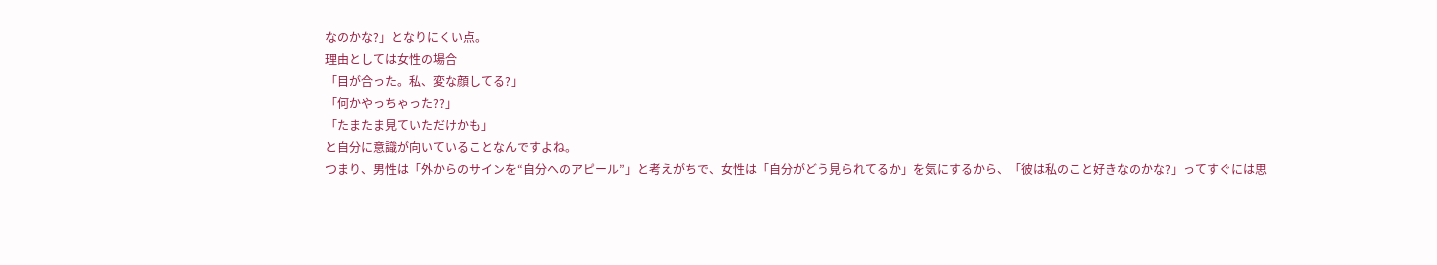なのかな?」となりにくい点。
理由としては女性の場合
「目が合った。私、変な顔してる?」
「何かやっちゃった??」
「たまたま見ていただけかも」
と自分に意識が向いていることなんですよね。
つまり、男性は「外からのサインを“自分へのアピール”」と考えがちで、女性は「自分がどう見られてるか」を気にするから、「彼は私のこと好きなのかな?」ってすぐには思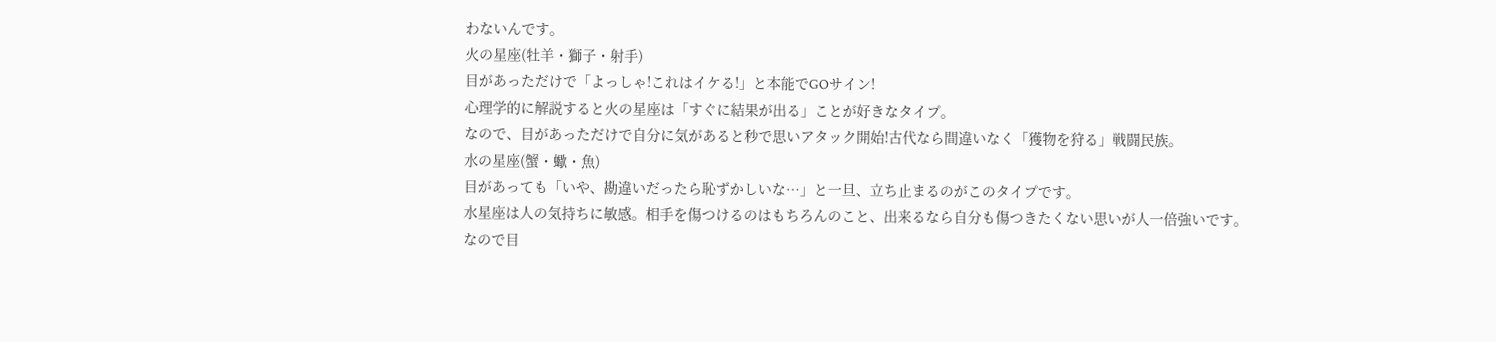わないんです。
火の星座(牡羊・獅子・射手)
目があっただけで「よっしゃ!これはイケる!」と本能でGOサイン!
心理学的に解説すると火の星座は「すぐに結果が出る」ことが好きなタイプ。
なので、目があっただけで自分に気があると秒で思いアタック開始!古代なら間違いなく「獲物を狩る」戦闘民族。
水の星座(蟹・蠍・魚)
目があっても「いや、勘違いだったら恥ずかしいな…」と一旦、立ち止まるのがこのタイプです。
水星座は人の気持ちに敏感。相手を傷つけるのはもちろんのこと、出来るなら自分も傷つきたくない思いが人一倍強いです。
なので目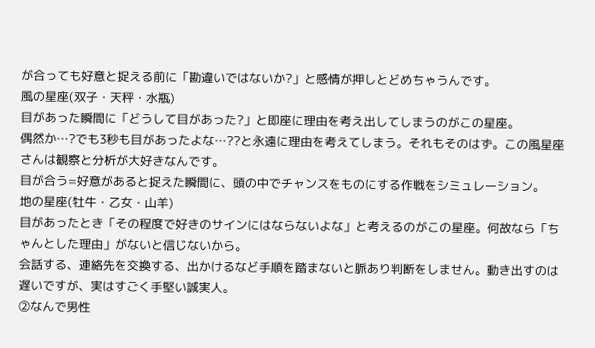が合っても好意と捉える前に「勘違いではないか?」と感情が押しとどめちゃうんです。
風の星座(双子・天秤・水瓶)
目があった瞬間に「どうして目があった?」と即座に理由を考え出してしまうのがこの星座。
偶然か…?でも3秒も目があったよな…??と永遠に理由を考えてしまう。それもそのはず。この風星座さんは観察と分析が大好きなんです。
目が合う=好意があると捉えた瞬間に、頭の中でチャンスをものにする作戦をシミュレーション。
地の星座(牡牛・乙女・山羊)
目があったとき「その程度で好きのサインにはならないよな」と考えるのがこの星座。何故なら「ちゃんとした理由」がないと信じないから。
会話する、連絡先を交換する、出かけるなど手順を踏まないと脈あり判断をしません。動き出すのは遅いですが、実はすごく手堅い誠実人。
②なんで男性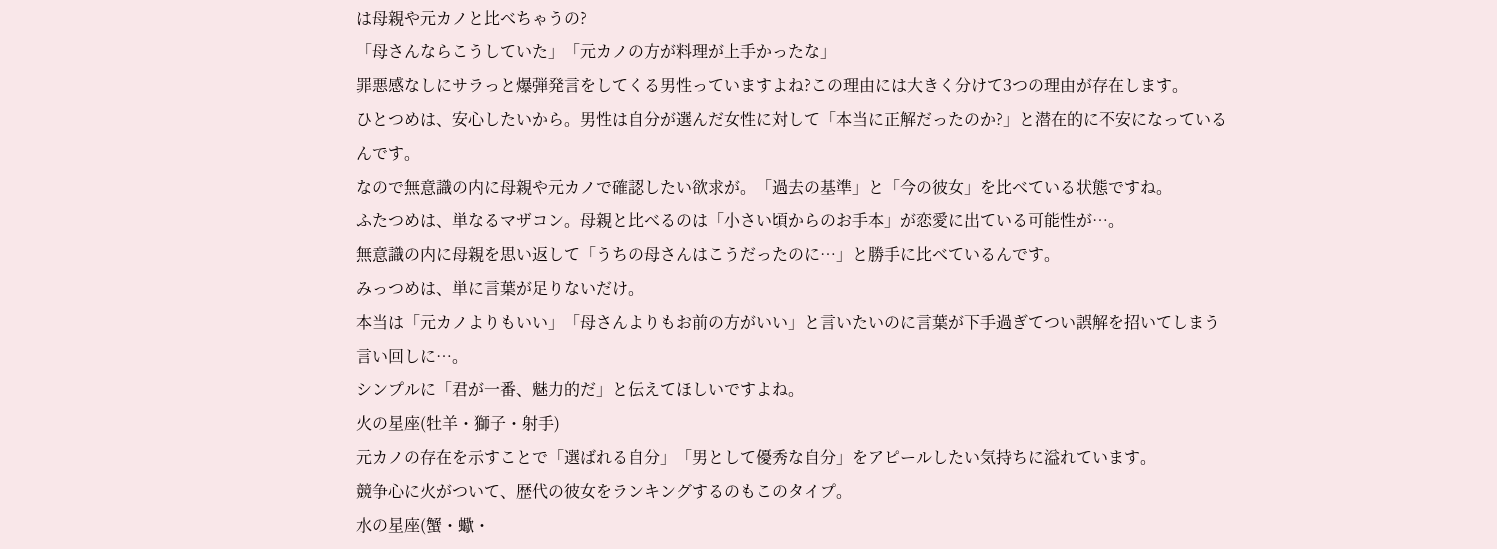は母親や元カノと比べちゃうの?
「母さんならこうしていた」「元カノの方が料理が上手かったな」
罪悪感なしにサラっと爆弾発言をしてくる男性っていますよね?この理由には大きく分けて3つの理由が存在します。
ひとつめは、安心したいから。男性は自分が選んだ女性に対して「本当に正解だったのか?」と潜在的に不安になっているんです。
なので無意識の内に母親や元カノで確認したい欲求が。「過去の基準」と「今の彼女」を比べている状態ですね。
ふたつめは、単なるマザコン。母親と比べるのは「小さい頃からのお手本」が恋愛に出ている可能性が…。
無意識の内に母親を思い返して「うちの母さんはこうだったのに…」と勝手に比べているんです。
みっつめは、単に言葉が足りないだけ。
本当は「元カノよりもいい」「母さんよりもお前の方がいい」と言いたいのに言葉が下手過ぎてつい誤解を招いてしまう言い回しに…。
シンプルに「君が一番、魅力的だ」と伝えてほしいですよね。
火の星座(牡羊・獅子・射手)
元カノの存在を示すことで「選ばれる自分」「男として優秀な自分」をアピールしたい気持ちに溢れています。
競争心に火がついて、歴代の彼女をランキングするのもこのタイプ。
水の星座(蟹・蠍・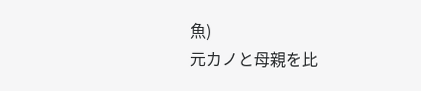魚)
元カノと母親を比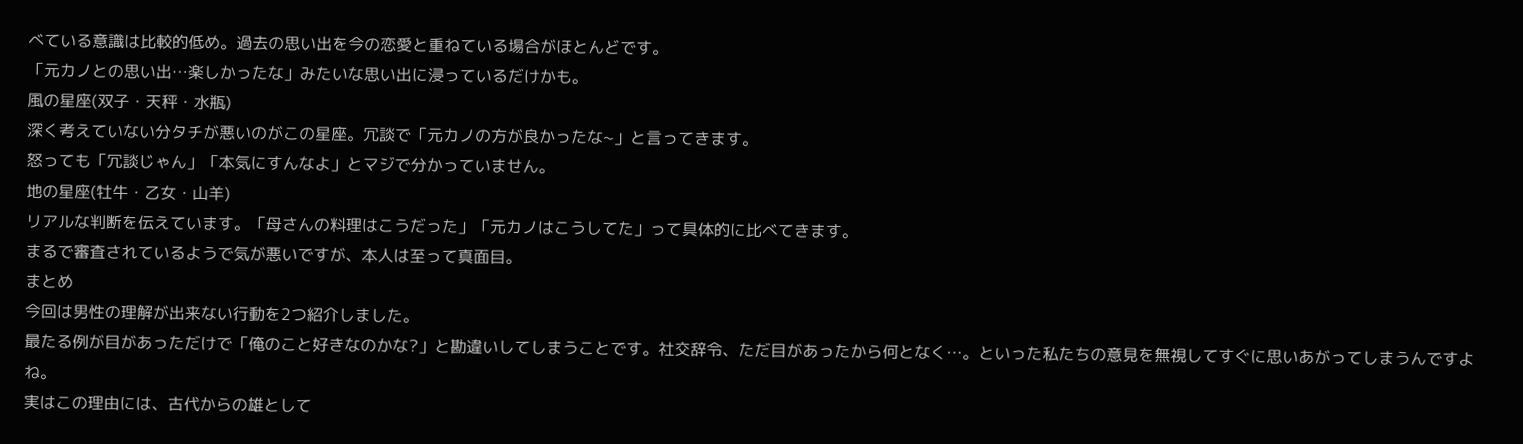べている意識は比較的低め。過去の思い出を今の恋愛と重ねている場合がほとんどです。
「元カノとの思い出…楽しかったな」みたいな思い出に浸っているだけかも。
風の星座(双子・天秤・水瓶)
深く考えていない分タチが悪いのがこの星座。冗談で「元カノの方が良かったな~」と言ってきます。
怒っても「冗談じゃん」「本気にすんなよ」とマジで分かっていません。
地の星座(牡牛・乙女・山羊)
リアルな判断を伝えています。「母さんの料理はこうだった」「元カノはこうしてた」って具体的に比べてきます。
まるで審査されているようで気が悪いですが、本人は至って真面目。
まとめ
今回は男性の理解が出来ない行動を2つ紹介しました。
最たる例が目があっただけで「俺のこと好きなのかな?」と勘違いしてしまうことです。社交辞令、ただ目があったから何となく…。といった私たちの意見を無視してすぐに思いあがってしまうんですよね。
実はこの理由には、古代からの雄として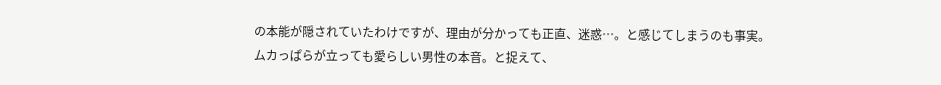の本能が隠されていたわけですが、理由が分かっても正直、迷惑…。と感じてしまうのも事実。
ムカっぱらが立っても愛らしい男性の本音。と捉えて、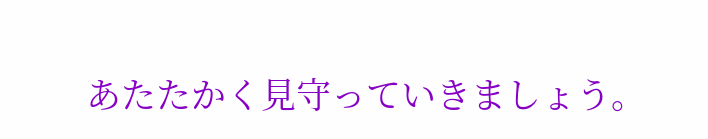あたたかく見守っていきましょう。